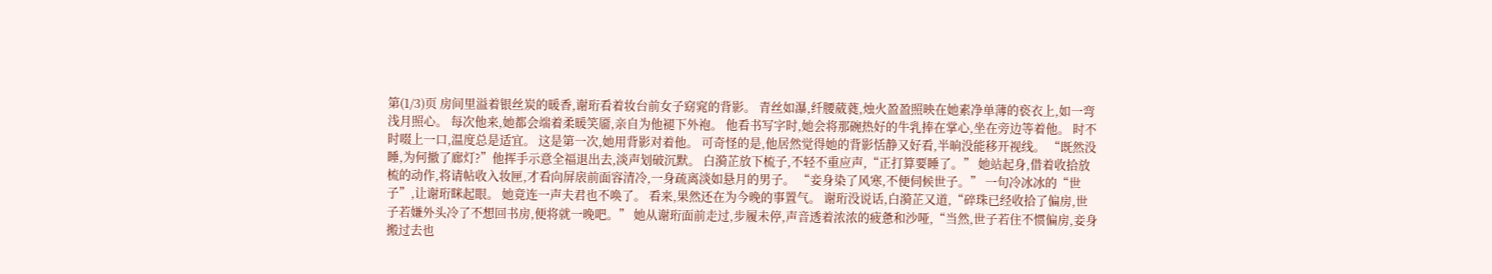第(1/3)页 房间里溢着银丝炭的暖香,谢珩看着妆台前女子窈窕的背影。 青丝如瀑,纤腰葳蕤,烛火盈盈照映在她素净单薄的亵衣上,如一弯浅月照心。 每次他来,她都会端着柔暖笑靥,亲自为他褪下外袍。 他看书写字时,她会将那碗热好的牛乳捧在掌心,坐在旁边等着他。 时不时啜上一口,温度总是适宜。 这是第一次,她用背影对着他。 可奇怪的是,他居然觉得她的背影恬静又好看,半晌没能移开视线。 “既然没睡,为何撤了廊灯?”他挥手示意全福退出去,淡声划破沉默。 白漪芷放下梳子,不轻不重应声,“正打算要睡了。” 她站起身,借着收拾放梳的动作,将请帖收入妆匣,才看向屏扆前面容清冷,一身疏离淡如悬月的男子。 “妾身染了风寒,不便伺候世子。” 一句冷冰冰的“世子”,让谢珩眯起眼。 她竟连一声夫君也不唤了。 看来,果然还在为今晚的事置气。 谢珩没说话,白漪芷又道,“碎珠已经收拾了偏房,世子若嫌外头冷了不想回书房,便将就一晚吧。” 她从谢珩面前走过,步履未停,声音透着浓浓的疲惫和沙哑,“当然,世子若住不惯偏房,妾身搬过去也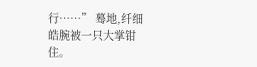行……” 蓦地,纤细皓腕被一只大掌钳住。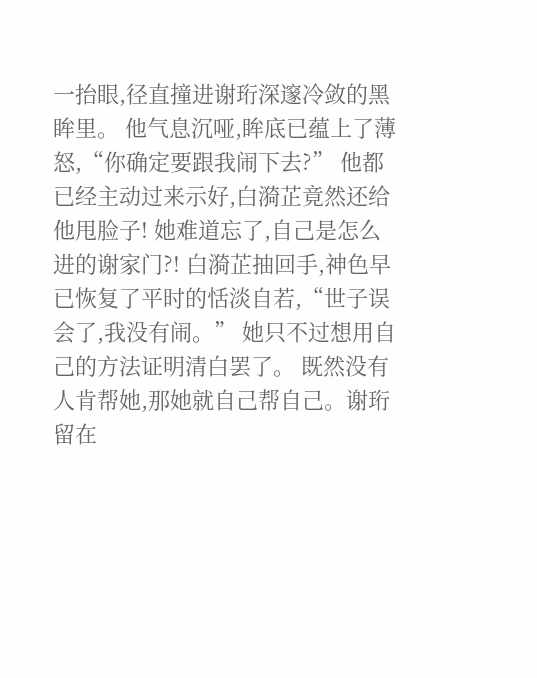一抬眼,径直撞进谢珩深邃冷敛的黑眸里。 他气息沉哑,眸底已蕴上了薄怒,“你确定要跟我闹下去?” 他都已经主动过来示好,白漪芷竟然还给他甩脸子! 她难道忘了,自己是怎么进的谢家门?! 白漪芷抽回手,神色早已恢复了平时的恬淡自若,“世子误会了,我没有闹。” 她只不过想用自己的方法证明清白罢了。 既然没有人肯帮她,那她就自己帮自己。谢珩留在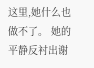这里,她什么也做不了。 她的平静反衬出谢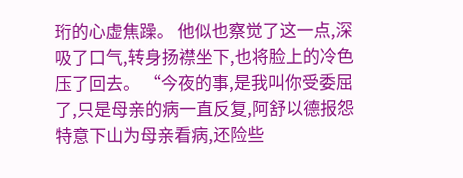珩的心虚焦躁。 他似也察觉了这一点,深吸了口气,转身扬襟坐下,也将脸上的冷色压了回去。 “今夜的事,是我叫你受委屈了,只是母亲的病一直反复,阿舒以德报怨特意下山为母亲看病,还险些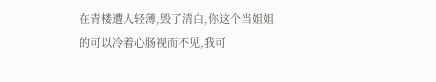在青楼遭人轻薄,毁了清白,你这个当姐姐的可以冷着心肠视而不见,我可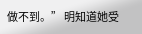做不到。” 明知道她受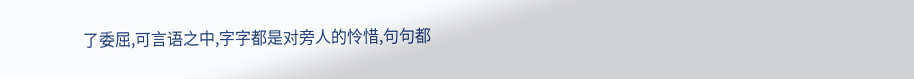了委屈,可言语之中,字字都是对旁人的怜惜,句句都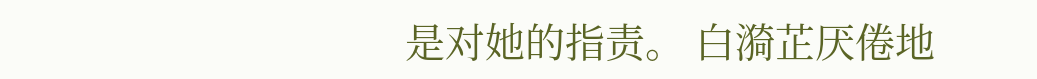是对她的指责。 白漪芷厌倦地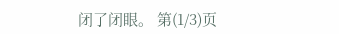闭了闭眼。 第(1/3)页